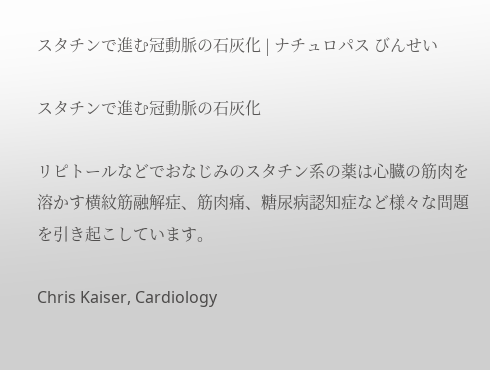スタチンで進む冠動脈の石灰化 | ナチュロパス びんせい

スタチンで進む冠動脈の石灰化

リピトールなどでおなじみのスタチン系の薬は心臓の筋肉を溶かす横紋筋融解症、筋肉痛、糖尿病認知症など様々な問題を引き起こしています。

Chris Kaiser, Cardiology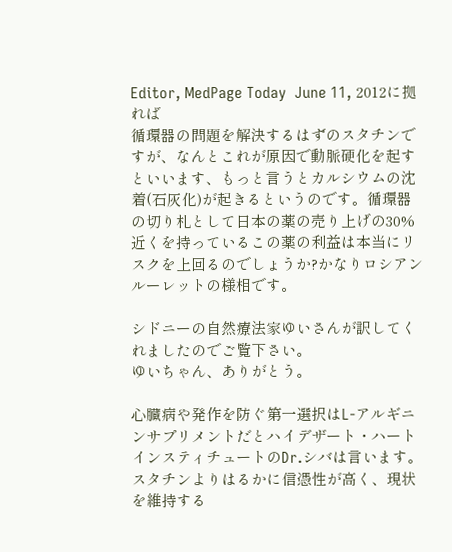Editor, MedPage Today  June 11, 2012に拠れば
循環器の問題を解決するはずのスタチンですが、なんとこれが原因で動脈硬化を起すといいます、もっと言うとカルシウムの沈着(石灰化)が起きるというのです。循環器の切り札として日本の薬の売り上げの30%近くを持っているこの薬の利益は本当にリスクを上回るのでしょうか?かなりロシアンルーレットの様相です。

シドニーの自然療法家ゆいさんが訳してくれましたのでご覧下さい。
ゆいちゃん、ありがとう。

心臓病や発作を防ぐ第一選択はL-アルギニンサプリメントだとハイデザート・ハートインスティチュートのDr.シバは言います。スタチンよりはるかに信憑性が高く、現状を維持する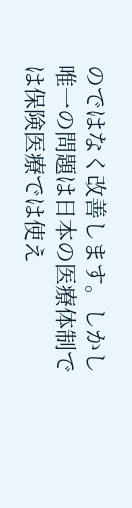のではなく改善します。しかし唯一の問題は日本の医療体制では保険医療では使え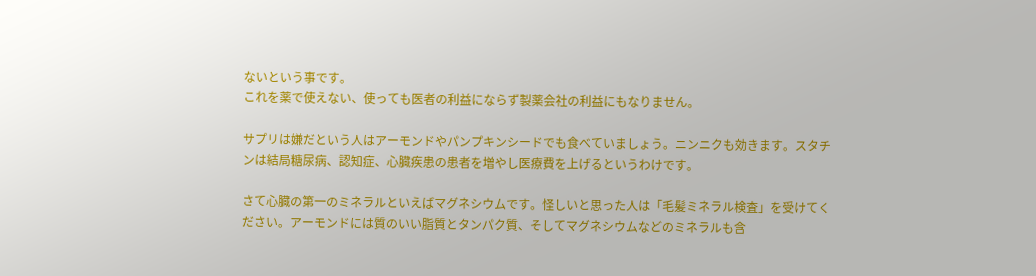ないという事です。
これを薬で使えない、使っても医者の利益にならず製薬会社の利益にもなりません。

サプリは嫌だという人はアーモンドやパンプキンシードでも食べていましょう。ニンニクも効きます。スタチンは結局糖尿病、認知症、心臓疾患の患者を増やし医療費を上げるというわけです。

さて心臓の第一のミネラルといえばマグネシウムです。怪しいと思った人は「毛髪ミネラル検査」を受けてください。アーモンドには質のいい脂質とタンパク質、そしてマグネシウムなどのミネラルも含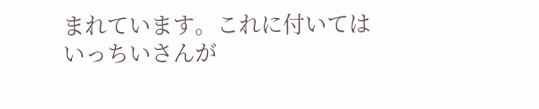まれています。これに付いてはいっちいさんが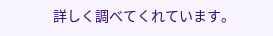詳しく調べてくれています。